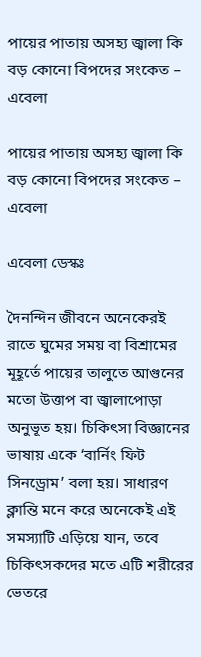পায়ের পাতায় অসহ্য জ্বালা কি বড় কোনো বিপদের সংকেত – এবেলা

পায়ের পাতায় অসহ্য জ্বালা কি বড় কোনো বিপদের সংকেত – এবেলা

এবেলা ডেস্কঃ

দৈনন্দিন জীবনে অনেকেরই রাতে ঘুমের সময় বা বিশ্রামের মূহূর্তে পায়ের তালুতে আগুনের মতো উত্তাপ বা জ্বালাপোড়া অনুভূত হয়। চিকিৎসা বিজ্ঞানের ভাষায় একে ‘বার্নিং ফিট সিনড্রোম’ বলা হয়। সাধারণ ক্লান্তি মনে করে অনেকেই এই সমস্যাটি এড়িয়ে যান, তবে চিকিৎসকদের মতে এটি শরীরের ভেতরে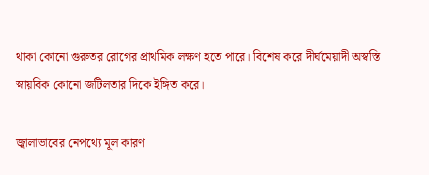থাকা কোনো গুরুতর রোগের প্রাথমিক লক্ষণ হতে পারে। বিশেষ করে দীর্ঘমেয়াদী অস্বস্তি স্নায়বিক কোনো জটিলতার দিকে ইঙ্গিত করে।

জ্বালাভাবের নেপথ্যে মূল কারণ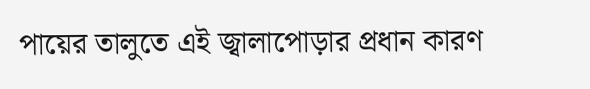পায়ের তালুতে এই জ্বালাপোড়ার প্রধান কারণ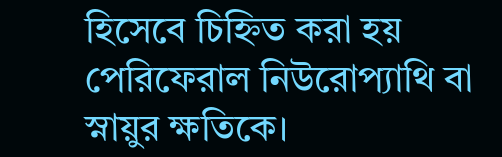হিসেবে চিহ্নিত করা হয় পেরিফেরাল নিউরোপ্যাথি বা স্নায়ুর ক্ষতিকে।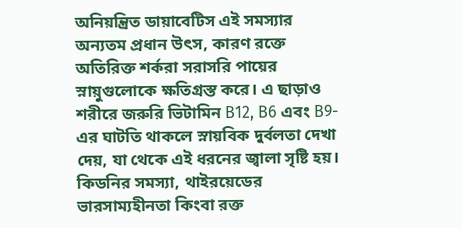অনিয়ন্ত্রিত ডায়াবেটিস এই সমস্যার অন্যতম প্রধান উৎস, কারণ রক্তে অতিরিক্ত শর্করা সরাসরি পায়ের স্নায়ুগুলোকে ক্ষতিগ্রস্ত করে। এ ছাড়াও শরীরে জরুরি ভিটামিন B12, B6 এবং B9-এর ঘাটতি থাকলে স্নায়বিক দুর্বলতা দেখা দেয়, যা থেকে এই ধরনের জ্বালা সৃষ্টি হয়। কিডনির সমস্যা, থাইরয়েডের ভারসাম্যহীনতা কিংবা রক্ত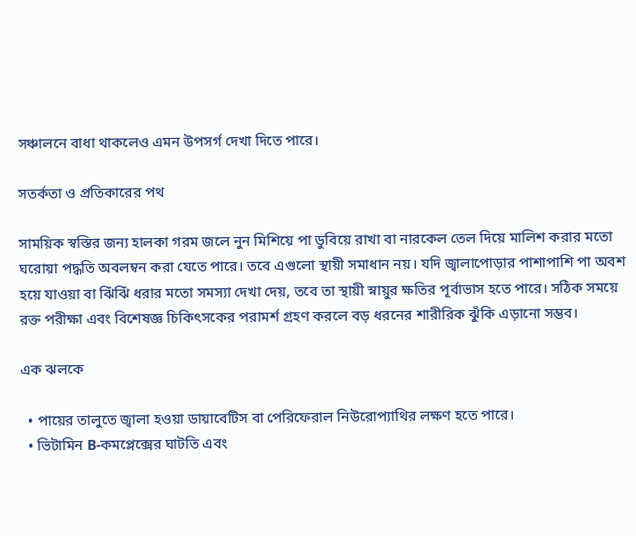সঞ্চালনে বাধা থাকলেও এমন উপসর্গ দেখা দিতে পারে।

সতর্কতা ও প্রতিকারের পথ

সাময়িক স্বস্তির জন্য হালকা গরম জলে নুন মিশিয়ে পা ডুবিয়ে রাখা বা নারকেল তেল দিয়ে মালিশ করার মতো ঘরোয়া পদ্ধতি অবলম্বন করা যেতে পারে। তবে এগুলো স্থায়ী সমাধান নয়। যদি জ্বালাপোড়ার পাশাপাশি পা অবশ হয়ে যাওয়া বা ঝিঁঝিঁ ধরার মতো সমস্যা দেখা দেয়, তবে তা স্থায়ী স্নায়ুর ক্ষতির পূর্বাভাস হতে পারে। সঠিক সময়ে রক্ত পরীক্ষা এবং বিশেষজ্ঞ চিকিৎসকের পরামর্শ গ্রহণ করলে বড় ধরনের শারীরিক ঝুঁকি এড়ানো সম্ভব।

এক ঝলকে

  • পায়ের তালুতে জ্বালা হওয়া ডায়াবেটিস বা পেরিফেরাল নিউরোপ্যাথির লক্ষণ হতে পারে।
  • ভিটামিন B-কমপ্লেক্সের ঘাটতি এবং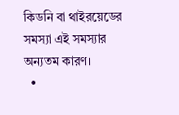কিডনি বা থাইরয়েডের সমস্যা এই সমস্যার অন্যতম কারণ।
  •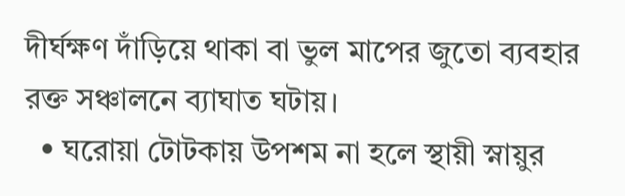দীর্ঘক্ষণ দাঁড়িয়ে থাকা বা ভুল মাপের জুতো ব্যবহার রক্ত সঞ্চালনে ব্যাঘাত ঘটায়।
  • ঘরোয়া টোটকায় উপশম না হলে স্থায়ী স্নায়ুর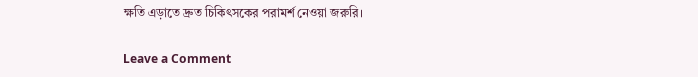ক্ষতি এড়াতে দ্রুত চিকিৎসকের পরামর্শ নেওয়া জরুরি।

Leave a Comment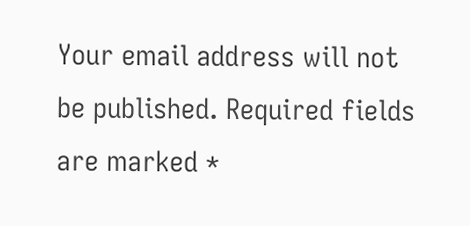Your email address will not be published. Required fields are marked *